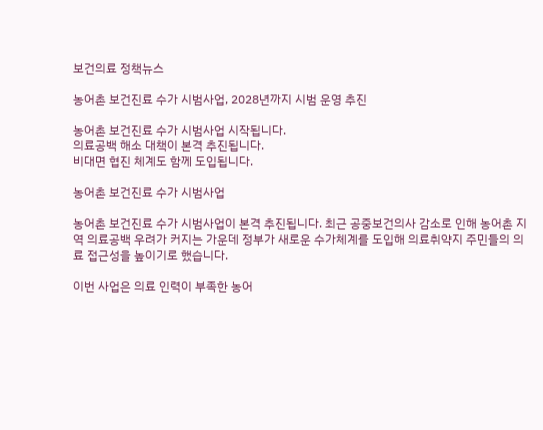보건의료 정책뉴스

농어촌 보건진료 수가 시범사업, 2028년까지 시범 운영 추진

농어촌 보건진료 수가 시범사업 시작됩니다.
의료공백 해소 대책이 본격 추진됩니다.
비대면 협진 체계도 함께 도입됩니다.

농어촌 보건진료 수가 시범사업

농어촌 보건진료 수가 시범사업이 본격 추진됩니다. 최근 공중보건의사 감소로 인해 농어촌 지역 의료공백 우려가 커지는 가운데 정부가 새로운 수가체계를 도입해 의료취약지 주민들의 의료 접근성을 높이기로 했습니다.

이번 사업은 의료 인력이 부족한 농어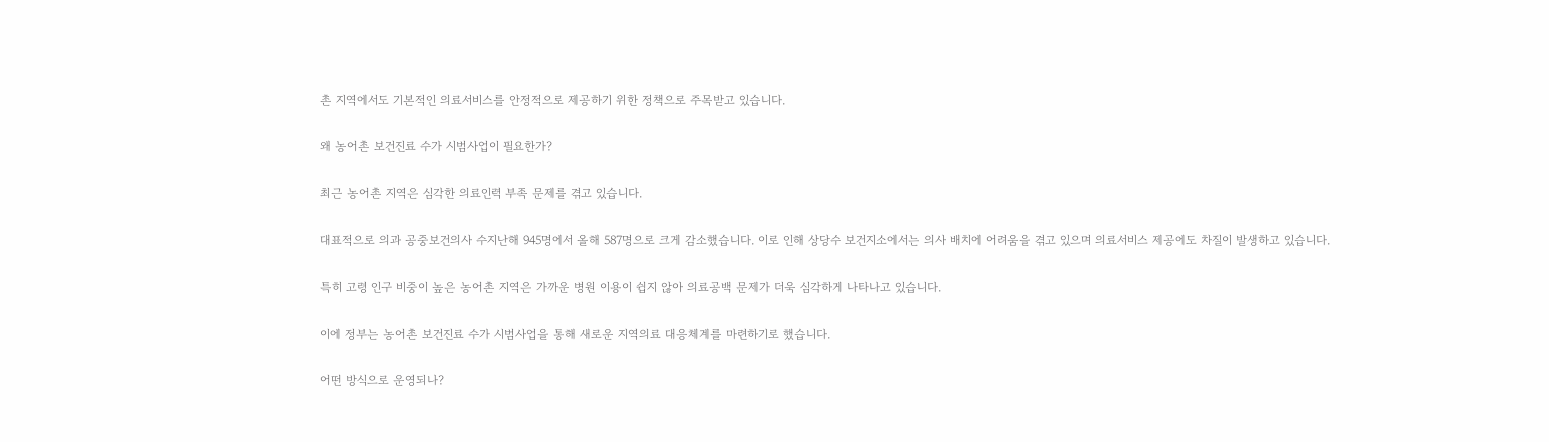촌 지역에서도 기본적인 의료서비스를 안정적으로 제공하기 위한 정책으로 주목받고 있습니다.

왜 농어촌 보건진료 수가 시범사업이 필요한가?

최근 농어촌 지역은 심각한 의료인력 부족 문제를 겪고 있습니다.

대표적으로 의과 공중보건의사 수지난해 945명에서 올해 587명으로 크게 감소했습니다. 이로 인해 상당수 보건지소에서는 의사 배치에 어려움을 겪고 있으며 의료서비스 제공에도 차질이 발생하고 있습니다.

특히 고령 인구 비중이 높은 농어촌 지역은 가까운 병원 이용이 쉽지 않아 의료공백 문제가 더욱 심각하게 나타나고 있습니다.

이에 정부는 농어촌 보건진료 수가 시범사업을 통해 새로운 지역의료 대응체계를 마련하기로 했습니다.

어떤 방식으로 운영되나?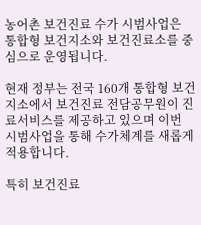농어촌 보건진료 수가 시범사업은 통합형 보건지소와 보건진료소를 중심으로 운영됩니다.

현재 정부는 전국 160개 통합형 보건지소에서 보건진료 전담공무원이 진료서비스를 제공하고 있으며 이번 시범사업을 통해 수가체계를 새롭게 적용합니다.

특히 보건진료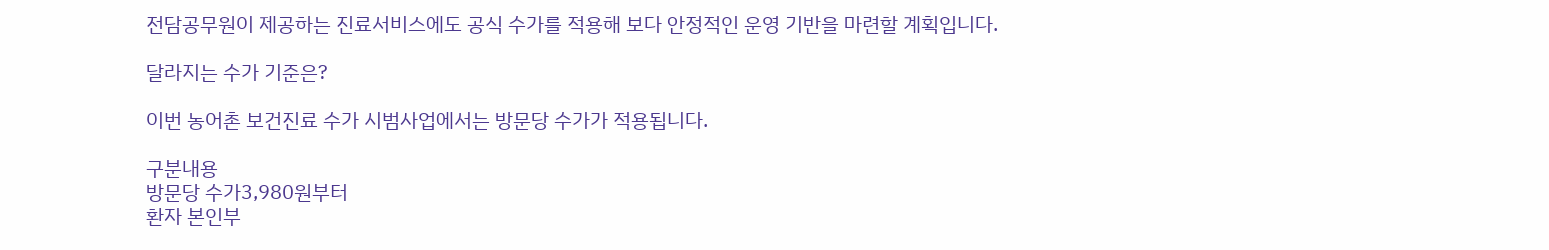전담공무원이 제공하는 진료서비스에도 공식 수가를 적용해 보다 안정적인 운영 기반을 마련할 계획입니다.

달라지는 수가 기준은?

이번 농어촌 보건진료 수가 시범사업에서는 방문당 수가가 적용됩니다.

구분내용
방문당 수가3,980원부터
환자 본인부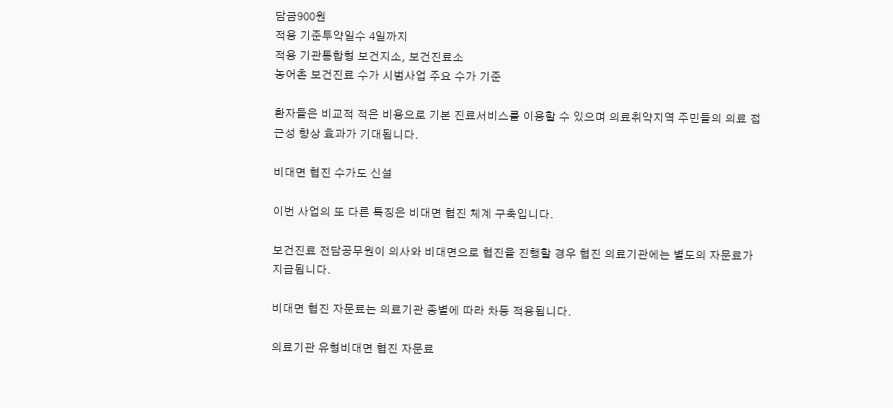담금900원
적용 기준투약일수 4일까지
적용 기관통합형 보건지소, 보건진료소
농어촌 보건진료 수가 시범사업 주요 수가 기준

환자들은 비교적 적은 비용으로 기본 진료서비스를 이용할 수 있으며 의료취약지역 주민들의 의료 접근성 향상 효과가 기대됩니다.

비대면 협진 수가도 신설

이번 사업의 또 다른 특징은 비대면 협진 체계 구축입니다.

보건진료 전담공무원이 의사와 비대면으로 협진을 진행할 경우 협진 의료기관에는 별도의 자문료가 지급됩니다.

비대면 협진 자문료는 의료기관 종별에 따라 차등 적용됩니다.

의료기관 유형비대면 협진 자문료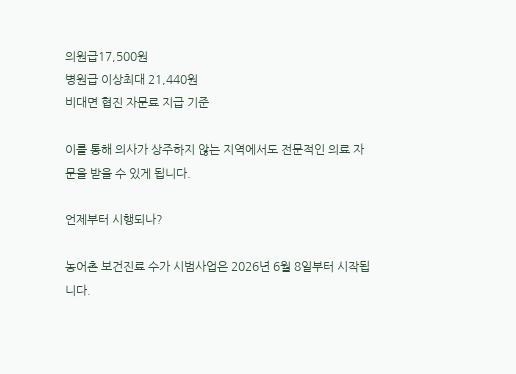의원급17,500원
병원급 이상최대 21,440원
비대면 협진 자문료 지급 기준

이를 통해 의사가 상주하지 않는 지역에서도 전문적인 의료 자문을 받을 수 있게 됩니다.

언제부터 시행되나?

농어촌 보건진료 수가 시범사업은 2026년 6월 8일부터 시작됩니다.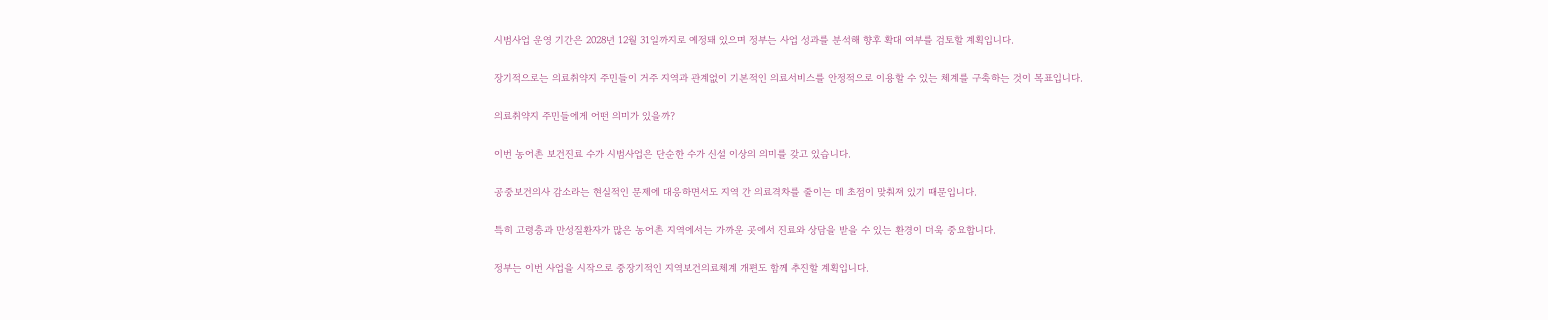시범사업 운영 기간은 2028년 12월 31일까지로 예정돼 있으며 정부는 사업 성과를 분석해 향후 확대 여부를 검토할 계획입니다.

장기적으로는 의료취약지 주민들이 거주 지역과 관계없이 기본적인 의료서비스를 안정적으로 이용할 수 있는 체계를 구축하는 것이 목표입니다.

의료취약지 주민들에게 어떤 의미가 있을까?

이번 농어촌 보건진료 수가 시범사업은 단순한 수가 신설 이상의 의미를 갖고 있습니다.

공중보건의사 감소라는 현실적인 문제에 대응하면서도 지역 간 의료격차를 줄이는 데 초점이 맞춰져 있기 때문입니다.

특히 고령층과 만성질환자가 많은 농어촌 지역에서는 가까운 곳에서 진료와 상담을 받을 수 있는 환경이 더욱 중요합니다.

정부는 이번 사업을 시작으로 중장기적인 지역보건의료체계 개편도 함께 추진할 계획입니다.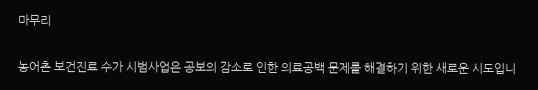마무리

농어촌 보건진료 수가 시범사업은 공보의 감소로 인한 의료공백 문제를 해결하기 위한 새로운 시도입니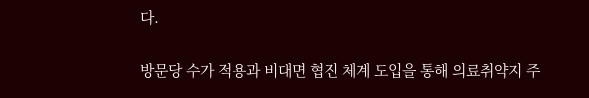다.

방문당 수가 적용과 비대면 협진 체계 도입을 통해 의료취약지 주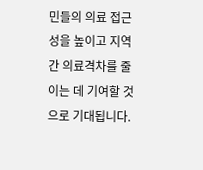민들의 의료 접근성을 높이고 지역 간 의료격차를 줄이는 데 기여할 것으로 기대됩니다.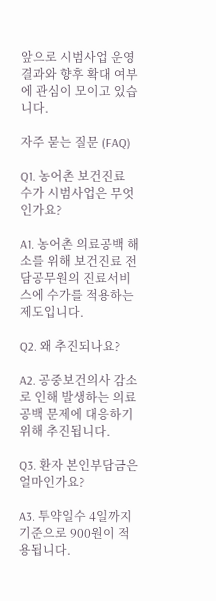앞으로 시범사업 운영 결과와 향후 확대 여부에 관심이 모이고 있습니다.

자주 묻는 질문 (FAQ)

Q1. 농어촌 보건진료 수가 시범사업은 무엇인가요?

A1. 농어촌 의료공백 해소를 위해 보건진료 전담공무원의 진료서비스에 수가를 적용하는 제도입니다.

Q2. 왜 추진되나요?

A2. 공중보건의사 감소로 인해 발생하는 의료공백 문제에 대응하기 위해 추진됩니다.

Q3. 환자 본인부담금은 얼마인가요?

A3. 투약일수 4일까지 기준으로 900원이 적용됩니다.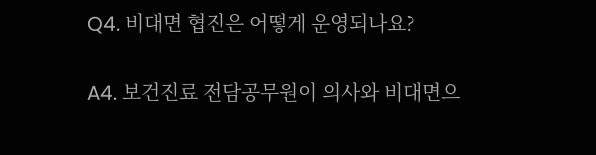Q4. 비대면 협진은 어떻게 운영되나요?

A4. 보건진료 전담공무원이 의사와 비대면으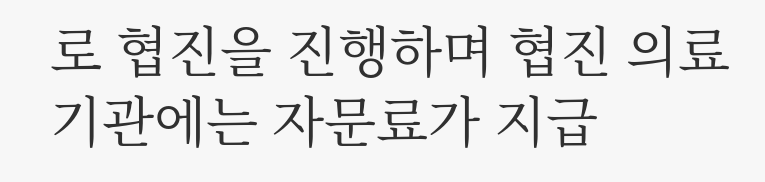로 협진을 진행하며 협진 의료기관에는 자문료가 지급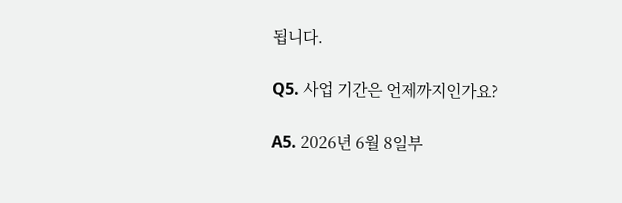됩니다.

Q5. 사업 기간은 언제까지인가요?

A5. 2026년 6월 8일부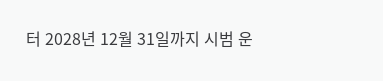터 2028년 12월 31일까지 시범 운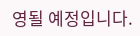영될 예정입니다.